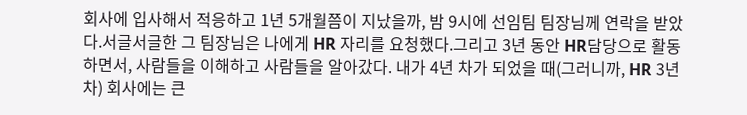회사에 입사해서 적응하고 1년 5개월쯤이 지났을까, 밤 9시에 선임팀 팀장님께 연락을 받았다.서글서글한 그 팀장님은 나에게 HR 자리를 요청했다.그리고 3년 동안 HR담당으로 활동하면서, 사람들을 이해하고 사람들을 알아갔다. 내가 4년 차가 되었을 때(그러니까, HR 3년 차) 회사에는 큰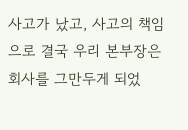사고가 났고, 사고의 책임으로 결국 우리 본부장은 회사를 그만두게 되었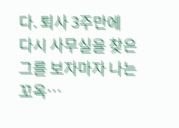다. 퇴사 3주만에 다시 사무실을 찾은 그를 보자마자 나는 꼬옥…